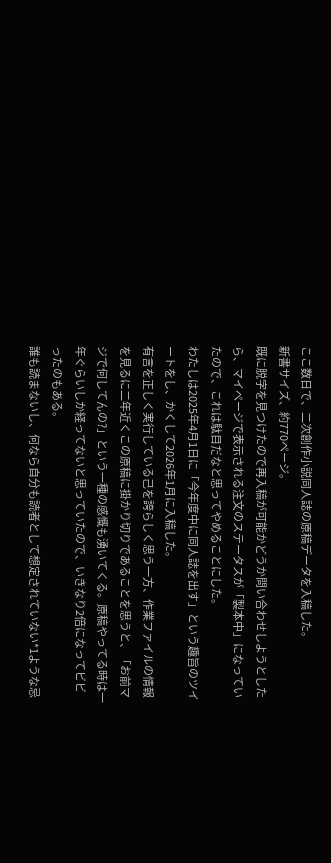ここ数日で、二次創作小説同人誌の原稿データを入稿した。
新書サイズ、約770ページ。
既に脱字を見つけたので再入稿が可能かどうか問い合わせしようとしたら、マイページで表示される注文のステータスが「製本中」になっていたので、これは駄目だなと思ってやめることにした。
わたしは2025年4月1日に「今年度中に同人誌を出す」という趣旨のツイートをし、かくして2026年1月に入稿した。
有言を正しく実行している己を誇らしく思う一方、作業ファイルの情報を見るに二年近くこの原稿に掛かり切りであることを思うと、「お前マジで何してんの?」という一種の感慨も湧いてくる。原稿やってる時は一年ぐらいしか経ってないと思っていたので、いきなり2倍になってビビったのもある。
誰も読まないし、何なら自分も読者として想定されていない*1ような忌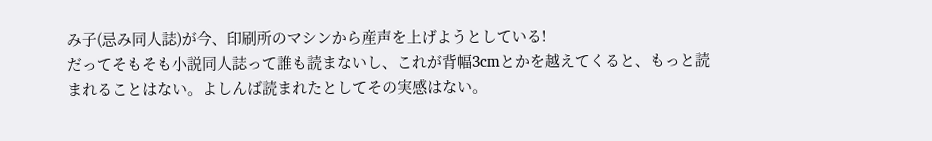み子(忌み同人誌)が今、印刷所のマシンから産声を上げようとしている!
だってそもそも小説同人誌って誰も読まないし、これが背幅3cmとかを越えてくると、もっと読まれることはない。よしんば読まれたとしてその実感はない。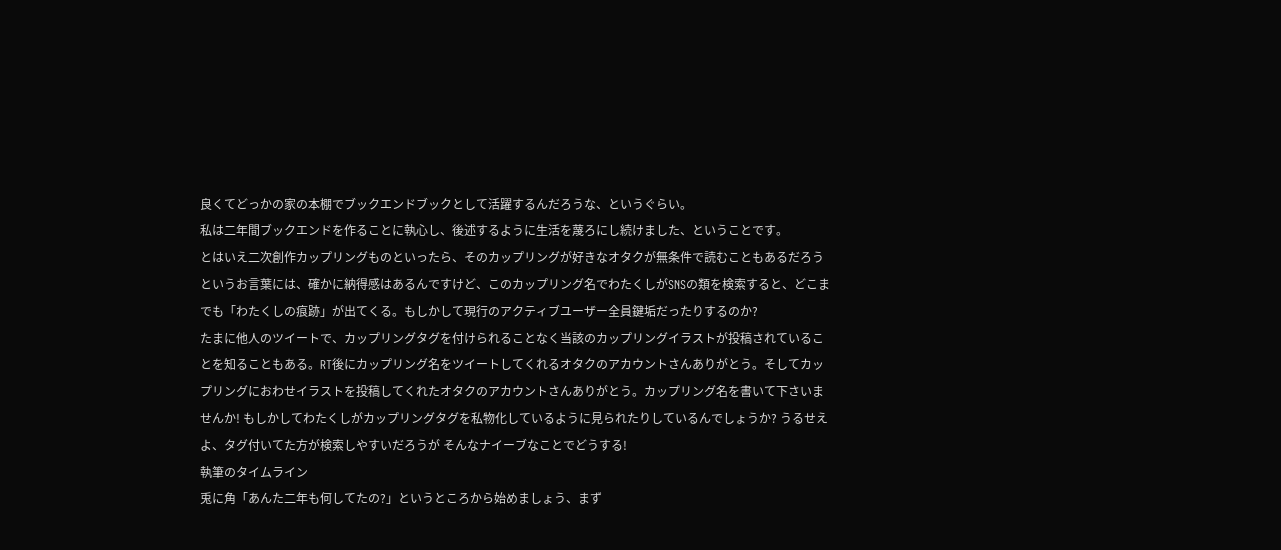良くてどっかの家の本棚でブックエンドブックとして活躍するんだろうな、というぐらい。
私は二年間ブックエンドを作ることに執心し、後述するように生活を蔑ろにし続けました、ということです。
とはいえ二次創作カップリングものといったら、そのカップリングが好きなオタクが無条件で読むこともあるだろうというお言葉には、確かに納得感はあるんですけど、このカップリング名でわたくしがSNSの類を検索すると、どこまでも「わたくしの痕跡」が出てくる。もしかして現行のアクティブユーザー全員鍵垢だったりするのか?
たまに他人のツイートで、カップリングタグを付けられることなく当該のカップリングイラストが投稿されていることを知ることもある。RT後にカップリング名をツイートしてくれるオタクのアカウントさんありがとう。そしてカップリングにおわせイラストを投稿してくれたオタクのアカウントさんありがとう。カップリング名を書いて下さいませんか! もしかしてわたくしがカップリングタグを私物化しているように見られたりしているんでしょうか? うるせえよ、タグ付いてた方が検索しやすいだろうが そんなナイーブなことでどうする!
執筆のタイムライン
兎に角「あんた二年も何してたの?」というところから始めましょう、まず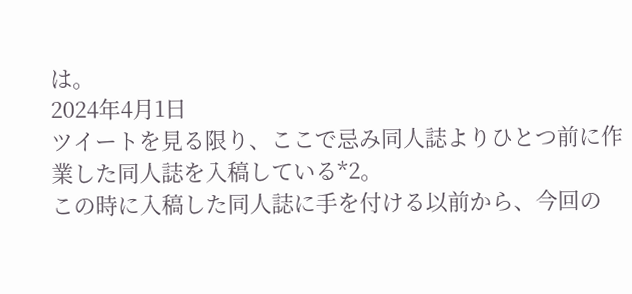は。
2024年4月1日
ツイートを見る限り、ここで忌み同人誌よりひとつ前に作業した同人誌を入稿している*2。
この時に入稿した同人誌に手を付ける以前から、今回の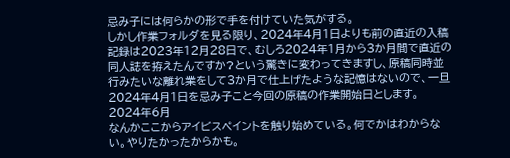忌み子には何らかの形で手を付けていた気がする。
しかし作業フォルダを見る限り、2024年4月1日よりも前の直近の入稿記録は2023年12月28日で、むしろ2024年1月から3か月間で直近の同人誌を拵えたんですか?という驚きに変わってきますし、原稿同時並行みたいな離れ業をして3か月で仕上げたような記憶はないので、一旦2024年4月1日を忌み子こと今回の原稿の作業開始日とします。
2024年6月
なんかここからアイビスペイントを触り始めている。何でかはわからない。やりたかったからかも。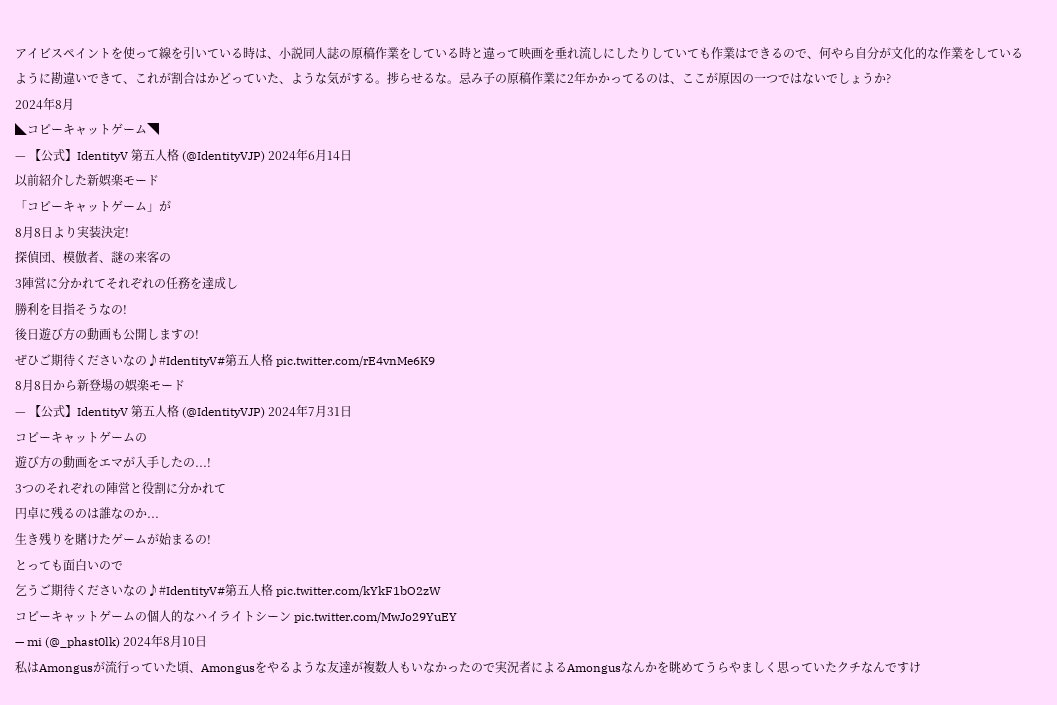アイビスペイントを使って線を引いている時は、小説同人誌の原稿作業をしている時と違って映画を垂れ流しにしたりしていても作業はできるので、何やら自分が文化的な作業をしているように勘違いできて、これが割合はかどっていた、ような気がする。捗らせるな。忌み子の原稿作業に2年かかってるのは、ここが原因の一つではないでしょうか?
2024年8月
◣コピーキャットゲーム◥
— 【公式】IdentityV 第五人格 (@IdentityVJP) 2024年6月14日
以前紹介した新娯楽モード
「コピーキャットゲーム」が
8月8日より実装決定!
探偵団、模倣者、謎の来客の
3陣営に分かれてそれぞれの任務を達成し
勝利を目指そうなの!
後日遊び方の動画も公開しますの!
ぜひご期待くださいなの♪#IdentityV#第五人格 pic.twitter.com/rE4vnMe6K9
8月8日から新登場の娯楽モード
— 【公式】IdentityV 第五人格 (@IdentityVJP) 2024年7月31日
コピーキャットゲームの
遊び方の動画をエマが入手したの...!
3つのそれぞれの陣営と役割に分かれて
円卓に残るのは誰なのか...
生き残りを賭けたゲームが始まるの!
とっても面白いので
乞うご期待くださいなの♪#IdentityV#第五人格 pic.twitter.com/kYkF1bO2zW
コピーキャットゲームの個人的なハイライトシーン pic.twitter.com/MwJo29YuEY
— mi (@_phast0lk) 2024年8月10日
私はAmongusが流行っていた頃、Amongusをやるような友達が複数人もいなかったので実況者によるAmongusなんかを眺めてうらやましく思っていたクチなんですけ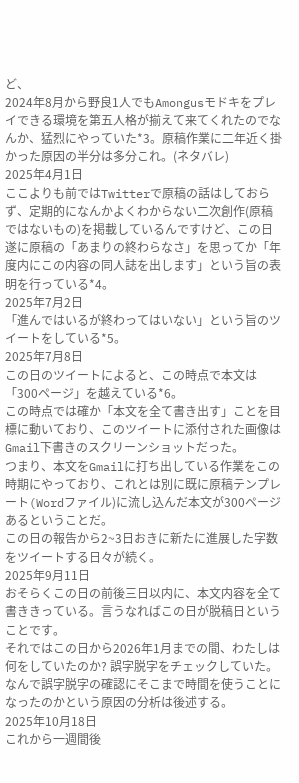ど、
2024年8月から野良1人でもAmongusモドキをプレイできる環境を第五人格が揃えて来てくれたのでなんか、猛烈にやっていた*3。原稿作業に二年近く掛かった原因の半分は多分これ。(ネタバレ)
2025年4月1日
ここよりも前ではTwitterで原稿の話はしておらず、定期的になんかよくわからない二次創作(原稿ではないもの)を掲載しているんですけど、この日遂に原稿の「あまりの終わらなさ」を思ってか「年度内にこの内容の同人誌を出します」という旨の表明を行っている*4。
2025年7月2日
「進んではいるが終わってはいない」という旨のツイートをしている*5。
2025年7月8日
この日のツイートによると、この時点で本文は「300ページ」を越えている*6。
この時点では確か「本文を全て書き出す」ことを目標に動いており、このツイートに添付された画像はGmail下書きのスクリーンショットだった。
つまり、本文をGmailに打ち出している作業をこの時期にやっており、これとは別に既に原稿テンプレート(Wordファイル)に流し込んだ本文が300ページあるということだ。
この日の報告から2~3日おきに新たに進展した字数をツイートする日々が続く。
2025年9月11日
おそらくこの日の前後三日以内に、本文内容を全て書ききっている。言うなればこの日が脱稿日ということです。
それではこの日から2026年1月までの間、わたしは何をしていたのか? 誤字脱字をチェックしていた。なんで誤字脱字の確認にそこまで時間を使うことになったのかという原因の分析は後述する。
2025年10月18日
これから一週間後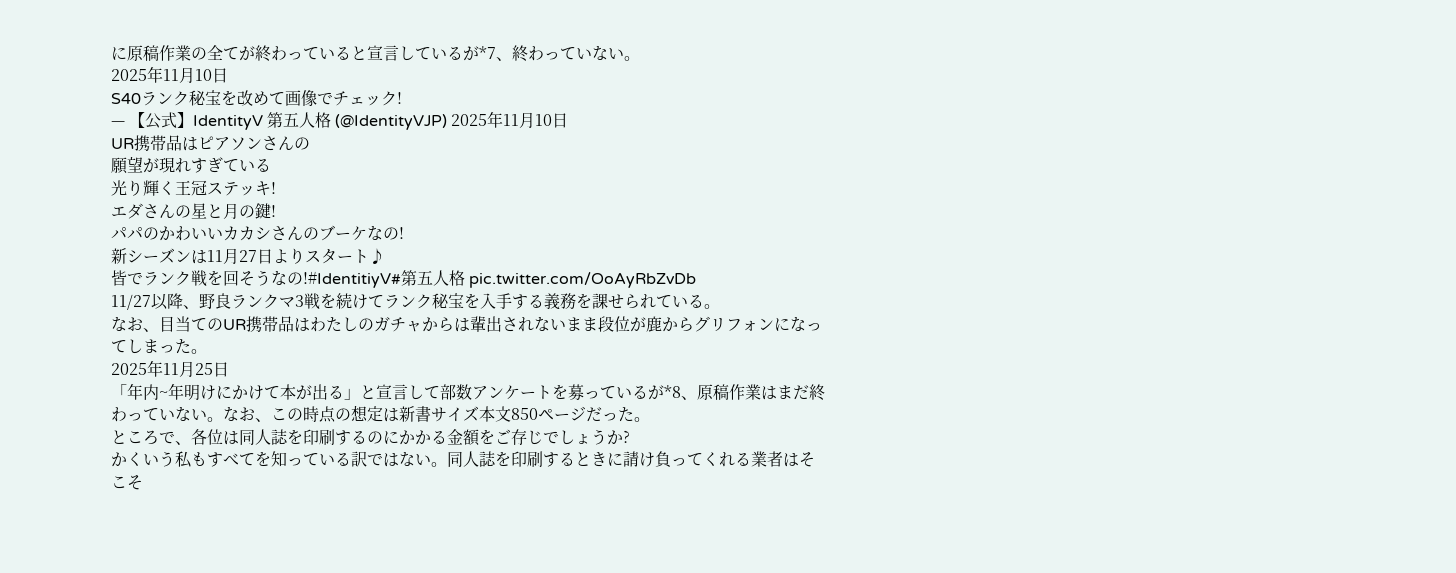に原稿作業の全てが終わっていると宣言しているが*7、終わっていない。
2025年11月10日
S40ランク秘宝を改めて画像でチェック!
— 【公式】IdentityV 第五人格 (@IdentityVJP) 2025年11月10日
UR携帯品はピアソンさんの
願望が現れすぎている
光り輝く王冠ステッキ!
エダさんの星と月の鍵!
パパのかわいいカカシさんのブーケなの!
新シーズンは11月27日よりスタート♪
皆でランク戦を回そうなの!#IdentitiyV#第五人格 pic.twitter.com/OoAyRbZvDb
11/27以降、野良ランクマ3戦を続けてランク秘宝を入手する義務を課せられている。
なお、目当てのUR携帯品はわたしのガチャからは輩出されないまま段位が鹿からグリフォンになってしまった。
2025年11月25日
「年内~年明けにかけて本が出る」と宣言して部数アンケートを募っているが*8、原稿作業はまだ終わっていない。なお、この時点の想定は新書サイズ本文850ページだった。
ところで、各位は同人誌を印刷するのにかかる金額をご存じでしょうか?
かくいう私もすべてを知っている訳ではない。同人誌を印刷するときに請け負ってくれる業者はそこそ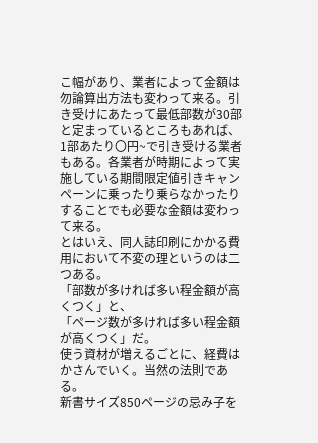こ幅があり、業者によって金額は勿論算出方法も変わって来る。引き受けにあたって最低部数が30部と定まっているところもあれば、1部あたり〇円~で引き受ける業者もある。各業者が時期によって実施している期間限定値引きキャンペーンに乗ったり乗らなかったりすることでも必要な金額は変わって来る。
とはいえ、同人誌印刷にかかる費用において不変の理というのは二つある。
「部数が多ければ多い程金額が高くつく」と、
「ページ数が多ければ多い程金額が高くつく」だ。
使う資材が増えるごとに、経費はかさんでいく。当然の法則である。
新書サイズ850ページの忌み子を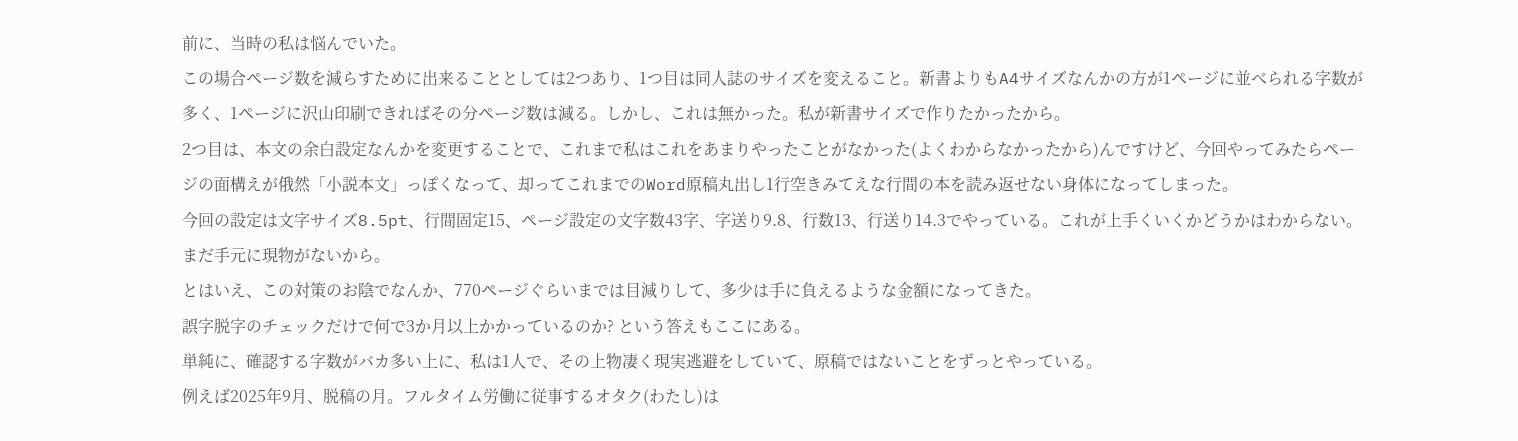前に、当時の私は悩んでいた。
この場合ページ数を減らすために出来ることとしては2つあり、1つ目は同人誌のサイズを変えること。新書よりもA4サイズなんかの方が1ページに並べられる字数が多く、1ページに沢山印刷できればその分ページ数は減る。しかし、これは無かった。私が新書サイズで作りたかったから。
2つ目は、本文の余白設定なんかを変更することで、これまで私はこれをあまりやったことがなかった(よくわからなかったから)んですけど、今回やってみたらページの面構えが俄然「小説本文」っぽくなって、却ってこれまでのWord原稿丸出し1行空きみてえな行間の本を読み返せない身体になってしまった。
今回の設定は文字サイズ8.5pt、行間固定15、ページ設定の文字数43字、字送り9.8、行数13、行送り14.3でやっている。これが上手くいくかどうかはわからない。まだ手元に現物がないから。
とはいえ、この対策のお陰でなんか、770ページぐらいまでは目減りして、多少は手に負えるような金額になってきた。
誤字脱字のチェックだけで何で3か月以上かかっているのか? という答えもここにある。
単純に、確認する字数がバカ多い上に、私は1人で、その上物凄く現実逃避をしていて、原稿ではないことをずっとやっている。
例えば2025年9月、脱稿の月。フルタイム労働に従事するオタク(わたし)は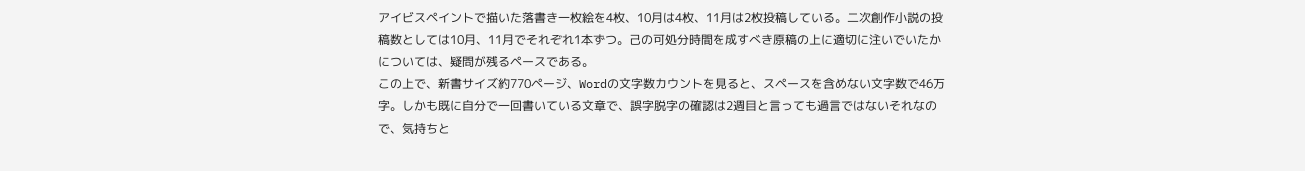アイビスペイントで描いた落書き一枚絵を4枚、10月は4枚、11月は2枚投稿している。二次創作小説の投稿数としては10月、11月でそれぞれ1本ずつ。己の可処分時間を成すべき原稿の上に適切に注いでいたかについては、疑問が残るペースである。
この上で、新書サイズ約770ページ、Wordの文字数カウントを見ると、スペースを含めない文字数で46万字。しかも既に自分で一回書いている文章で、誤字脱字の確認は2週目と言っても過言ではないそれなので、気持ちと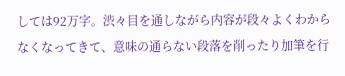しては92万字。渋々目を通しながら内容が段々よくわからなくなってきて、意味の通らない段落を削ったり加筆を行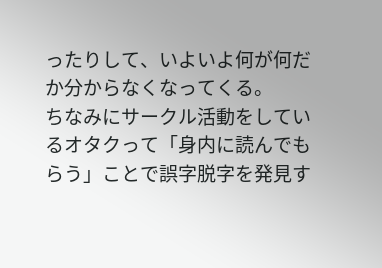ったりして、いよいよ何が何だか分からなくなってくる。
ちなみにサークル活動をしているオタクって「身内に読んでもらう」ことで誤字脱字を発見す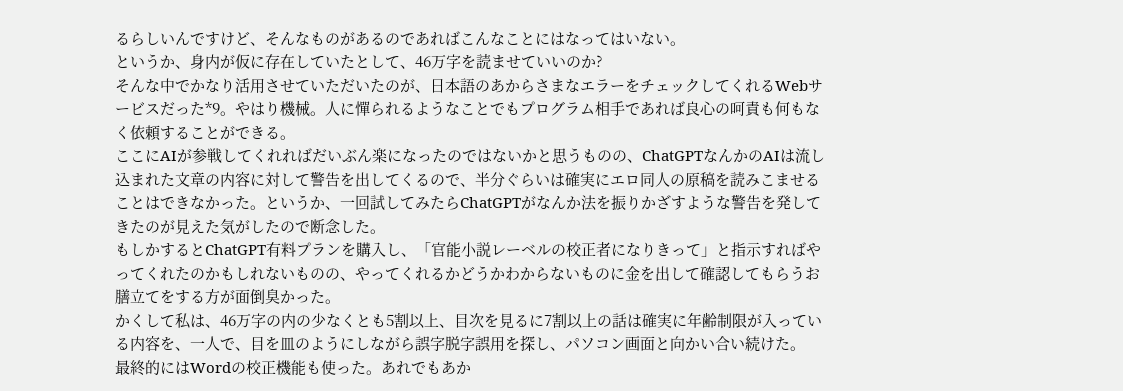るらしいんですけど、そんなものがあるのであればこんなことにはなってはいない。
というか、身内が仮に存在していたとして、46万字を読ませていいのか?
そんな中でかなり活用させていただいたのが、日本語のあからさまなエラーをチェックしてくれるWebサービスだった*9。やはり機械。人に憚られるようなことでもプログラム相手であれば良心の呵責も何もなく依頼することができる。
ここにAIが参戦してくれればだいぶん楽になったのではないかと思うものの、ChatGPTなんかのAIは流し込まれた文章の内容に対して警告を出してくるので、半分ぐらいは確実にエロ同人の原稿を読みこませることはできなかった。というか、一回試してみたらChatGPTがなんか法を振りかざすような警告を発してきたのが見えた気がしたので断念した。
もしかするとChatGPT有料プランを購入し、「官能小説レーベルの校正者になりきって」と指示すればやってくれたのかもしれないものの、やってくれるかどうかわからないものに金を出して確認してもらうお膳立てをする方が面倒臭かった。
かくして私は、46万字の内の少なくとも5割以上、目次を見るに7割以上の話は確実に年齢制限が入っている内容を、一人で、目を皿のようにしながら誤字脱字誤用を探し、パソコン画面と向かい合い続けた。
最終的にはWordの校正機能も使った。あれでもあか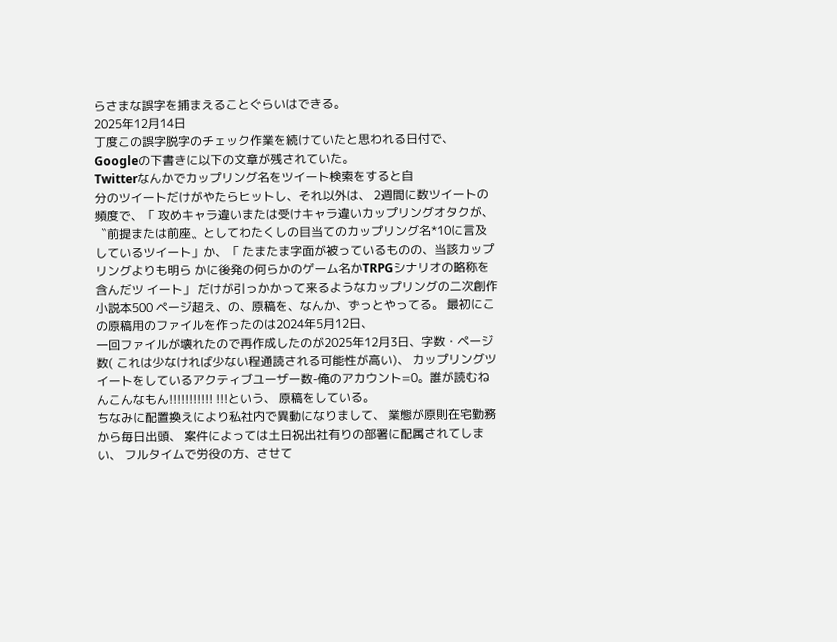らさまな誤字を捕まえることぐらいはできる。
2025年12月14日
丁度この誤字脱字のチェック作業を続けていたと思われる日付で、Googleの下書きに以下の文章が残されていた。
Twitterなんかでカップリング名をツイート検索をすると自
分のツイートだけがやたらヒットし、それ以外は、 2週間に数ツイートの頻度で、「 攻めキャラ違いまたは受けキャラ違いカップリングオタクが、〝前提または前座〟としてわたくしの目当てのカップリング名*10に言及しているツイート」か、「 たまたま字面が被っているものの、当該カップリングよりも明ら かに後発の何らかのゲーム名かTRPGシナリオの略称を含んだツ イート」 だけが引っかかって来るようなカップリングの二次創作小説本500 ページ超え、の、原稿を、なんか、ずっとやってる。 最初にこの原稿用のファイルを作ったのは2024年5月12日、
一回ファイルが壊れたので再作成したのが2025年12月3日、字数・ページ数( これは少なければ少ない程通読される可能性が高い)、 カップリングツイートをしているアクティブユーザー数-俺のアカウント=0。誰が読むねんこんなもん!!!!!!!!!!! !!!という、 原稿をしている。
ちなみに配置換えにより私社内で異動になりまして、 業態が原則在宅勤務から毎日出頭、 案件によっては土日祝出社有りの部署に配属されてしまい、 フルタイムで労役の方、させて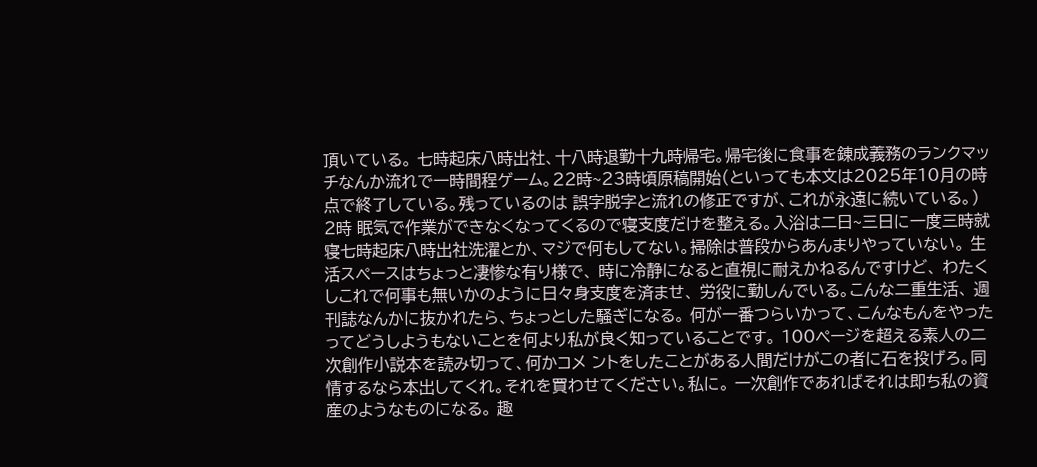頂いている。 七時起床八時出社、十八時退勤十九時帰宅。帰宅後に食事を錬成義務のランクマッチなんか流れで一時間程ゲーム。22時~23時頃原稿開始(といっても本文は2025年10月の時点で終了している。残っているのは 誤字脱字と流れの修正ですが、これが永遠に続いている。) 2時 眠気で作業ができなくなってくるので寝支度だけを整える。入浴は二日~三日に一度三時就寝七時起床八時出社洗濯とか、マジで何もしてない。掃除は普段からあんまりやっていない。 生活スペースはちょっと凄惨な有り様で、 時に冷静になると直視に耐えかねるんですけど、 わたくしこれで何事も無いかのように日々身支度を済ませ、 労役に勤しんでいる。こんな二重生活、 週刊誌なんかに抜かれたら、ちょっとした騒ぎになる。 何が一番つらいかって、こんなもんをやったってどうしようもないことを何より私が良く知っていることです。 100ページを超える素人の二次創作小説本を読み切って、何かコメ ントをしたことがある人間だけがこの者に石を投げろ。同情するなら本出してくれ。それを買わせてください。私に。 一次創作であればそれは即ち私の資産のようなものになる。 趣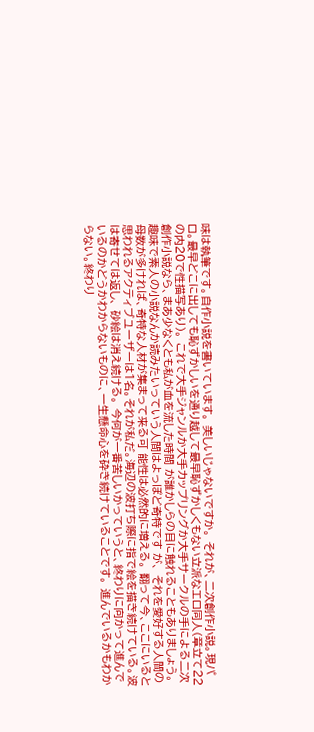味は執筆です。自作小説を書いています。 美しいじゃないですか。 それが、二次創作小説。現パロ。最早どこに出しても恥ずかしいを通り越して最早恥ずかしくもない立派なエロ同人(章立て22の内20で性描写あり)。 これで大手ジャンルか大手カップリングか大手サークルの手による二次創作小説なら、まあ少なくとも私が血を流した時間 が誰かしらの目に触れることもありましょう。 趣味で素人の小説なんか読みたいっていう人間はよっぽど奇特です が、 それを愛好する人間の母数が多ければ、奇特な人材が集まって来る可 能性は必然的に増える。 翻って今、ここにいると思われるアクティブユーザーは1名。それが私だ。海辺の波打ち際に指で絵を描き続けている。波は寄せては返し、 砂絵は消え続ける。 今何が一番苦しいかっていうと、終わりに向かって進んでいるのかどうかわからないものに、一生懸命心を砕き続けていることです。 進んでいるかもわからない。終わり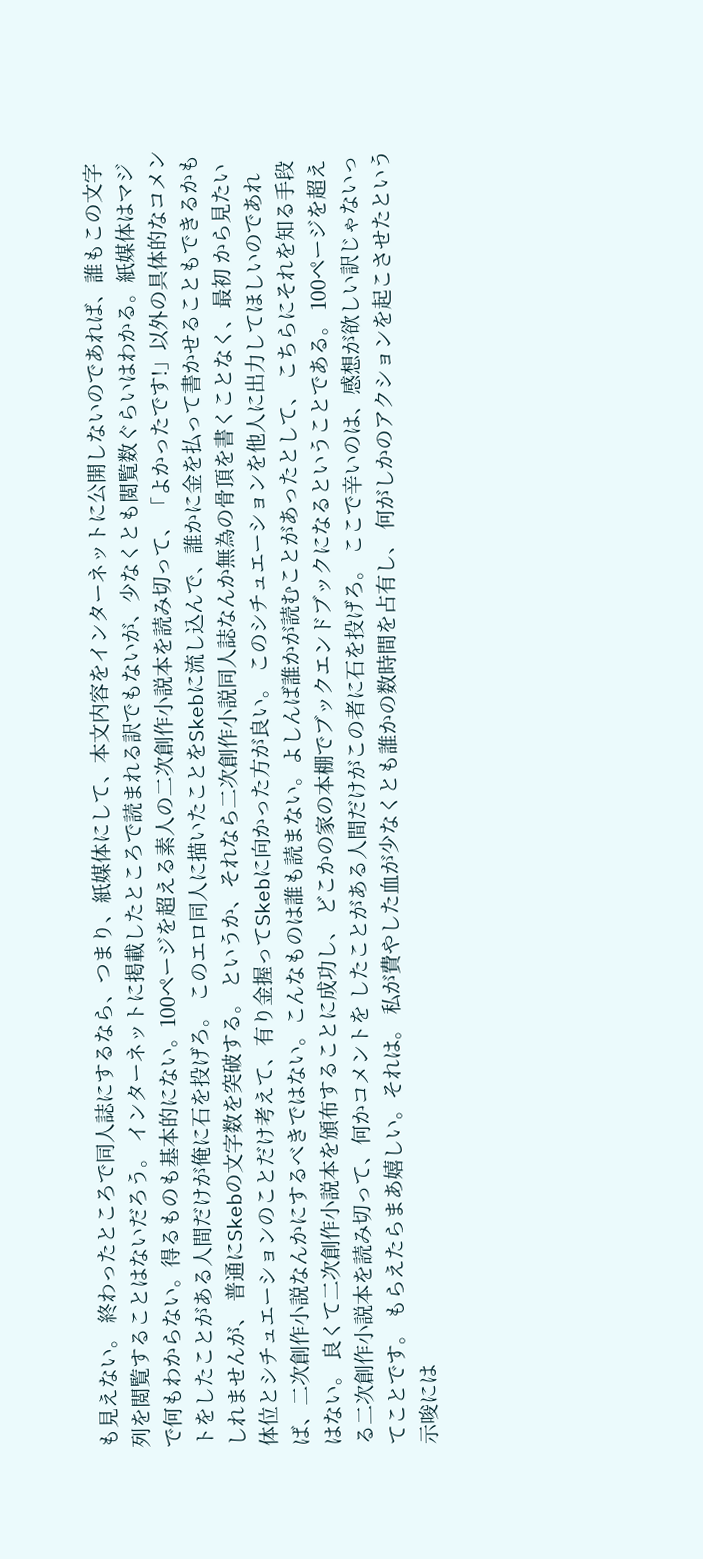も見えない。 終わったところで同人誌にするなら、つまり、紙媒体にして、本文内容をインターネットに公開しないのであれば、誰もこの文字列を閲覧することはないだろう。 インターネットに掲載したところで読まれる訳でもないが、少なくとも閲覧数ぐらいはわかる。紙媒体はマジで何もわからない。得るものも基本的にない。100ページを超える素人の二次創作小説本を読み切って、「よかったです!」以外の具体的なコメントをしたことがある人間だけが俺に石を投げろ。 このエロ同人に描いたことをSkebに流し込んで、誰かに金を払って書かせることもできるかもしれませんが、 普通にSkebの文字数を突破する。 というか、それなら二次創作小説同人誌なんか無為の骨頂を書くことなく、最初 から見たい体位とシチュエーションのことだけ考えて、有り金握ってSkebに向かった方が良い。 このシチュエーションを他人に出力してほしいのであれば、二次創作小説なんかにするべきではない。こんなものは誰も読まない。よしんば誰かが読むことがあったとして、 こちらにそれを知る手段はない。 良くて二次創作小説本を頒布することに成功し、 どこかの家の本棚でブックエンドブックになるということである。 100ページを超える二次創作小説本を読み切って、何かコメントを したことがある人間だけがこの者に石を投げろ。 ここで辛いのは、感想が欲しい訳じゃないってことです。 もらえたらまあ嬉しい。それは。 私が費やした血が少なくとも誰かの数時間を占有し、 何がしかのアクションを起こさせたという示唆には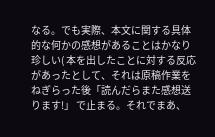なる。でも実際、本文に関する具体的な何かの感想があることはかなり珍しい( 本を出したことに対する反応があったとして、それは原稿作業をねぎらった後「読んだらまた感想送ります!」 で止まる。それでまあ、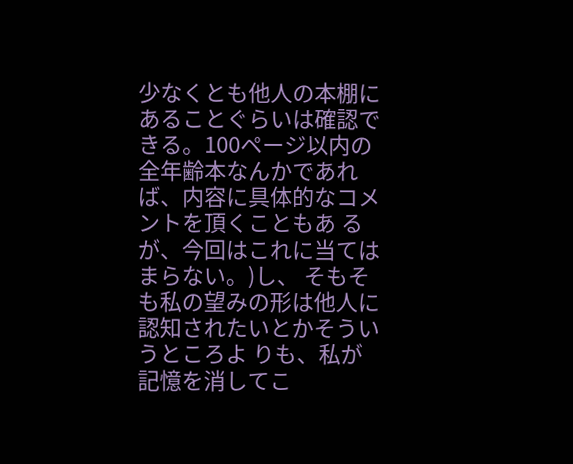少なくとも他人の本棚にあることぐらいは確認できる。100ページ以内の全年齢本なんかであれば、内容に具体的なコメントを頂くこともあ るが、今回はこれに当てはまらない。)し、 そもそも私の望みの形は他人に認知されたいとかそういうところよ りも、私が記憶を消してこ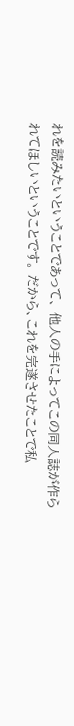れを読みたいということであって、 他人の手によってこの同人誌が作られてほしいということです。 だから、これを完遂させたことで私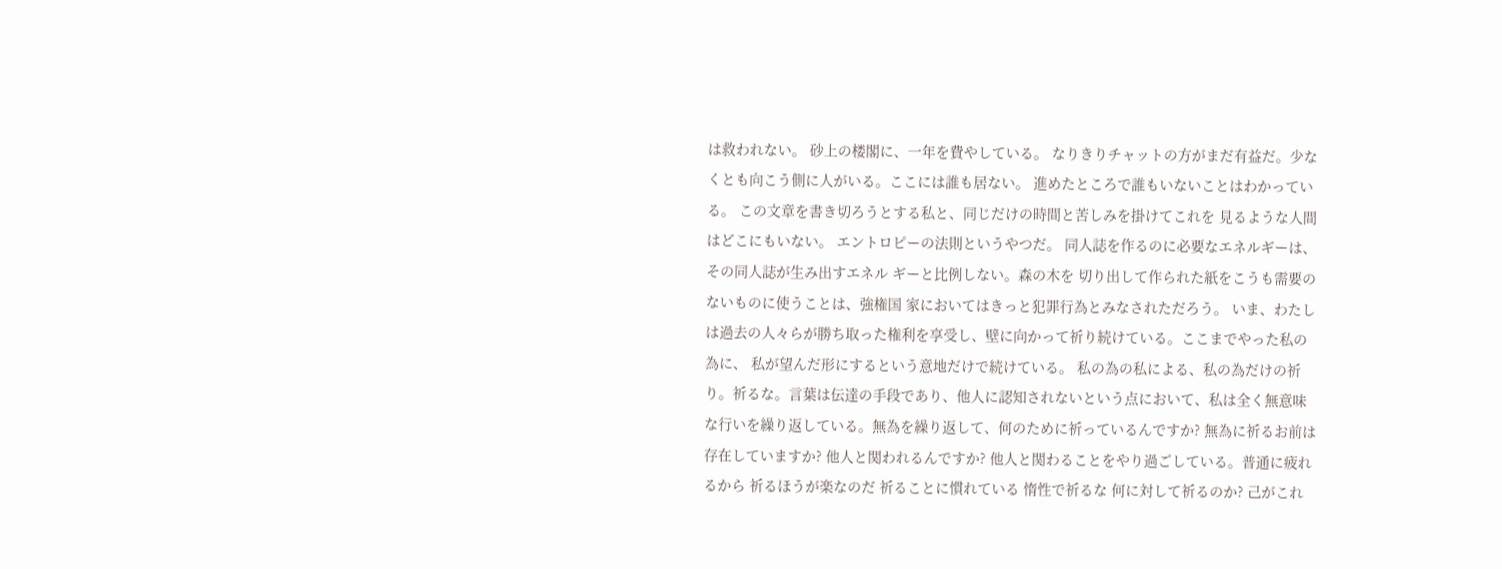は救われない。 砂上の楼閣に、一年を費やしている。 なりきりチャットの方がまだ有益だ。少なくとも向こう側に人がいる。ここには誰も居ない。 進めたところで誰もいないことはわかっている。 この文章を書き切ろうとする私と、同じだけの時間と苦しみを掛けてこれを 見るような人間はどこにもいない。 エントロピーの法則というやつだ。 同人誌を作るのに必要なエネルギーは、その同人誌が生み出すエネル ギーと比例しない。森の木を 切り出して作られた紙をこうも需要のないものに使うことは、強権国 家においてはきっと犯罪行為とみなされただろう。 いま、わたしは過去の人々らが勝ち取った権利を享受し、壁に向かって祈り続けている。ここまでやった私の為に、 私が望んだ形にするという意地だけで続けている。 私の為の私による、私の為だけの祈り。祈るな。言葉は伝達の手段であり、他人に認知されないという点において、私は全く無意味な行いを繰り返している。無為を繰り返して、何のために祈っているんですか? 無為に祈るお前は存在していますか? 他人と関われるんですか? 他人と関わることをやり過ごしている。普通に疲れるから 祈るほうが楽なのだ 祈ることに慣れている 惰性で祈るな 何に対して祈るのか? 己がこれ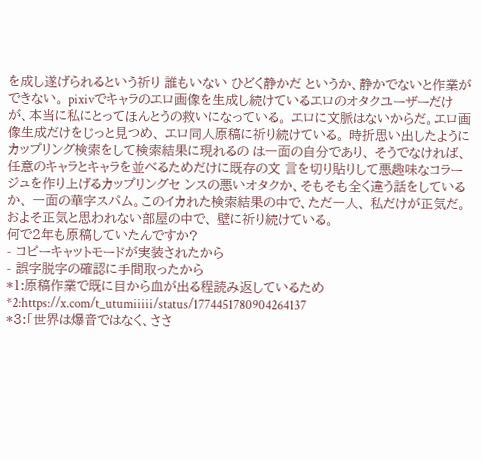を成し遂げられるという祈り 誰もいない ひどく静かだ というか、静かでないと作業ができない。 pixivでキャラのエロ画像を生成し続けているエロのオタクユーザーだけが、本当に私にとってほんとうの救いになっている。 エロに文脈はないからだ。エロ画像生成だけをじっと見つめ、 エロ同人原稿に祈り続けている。 時折思い出したようにカップリング検索をして検索結果に現れるの は一面の自分であり、 そうでなければ、任意のキャラとキャラを並べるためだけに既存の文 言を切り貼りして悪趣味なコラージュを作り上げるカップリングセ ンスの悪いオタクか、そもそも全く違う話をしているか、 一面の華字スパム。このイカれた検索結果の中で、ただ一人、 私だけが正気だ。およそ正気と思われない部屋の中で、 壁に祈り続けている。
何で2年も原稿していたんですか?
- コピーキャットモードが実装されたから
- 誤字脱字の確認に手間取ったから
*1:原稿作業で既に目から血が出る程読み返しているため
*2:https://x.com/t_utumiiiii/status/1774451780904264137
*3:「世界は爆音ではなく、ささ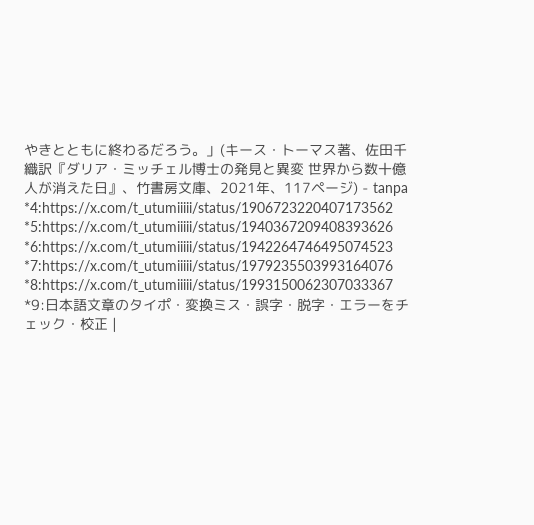やきとともに終わるだろう。」(キース・トーマス著、佐田千織訳『ダリア・ミッチェル博士の発見と異変 世界から数十億人が消えた日』、竹書房文庫、2021年、117ページ) - tanpa
*4:https://x.com/t_utumiiiii/status/1906723220407173562
*5:https://x.com/t_utumiiiii/status/1940367209408393626
*6:https://x.com/t_utumiiiii/status/1942264746495074523
*7:https://x.com/t_utumiiiii/status/1979235503993164076
*8:https://x.com/t_utumiiiii/status/1993150062307033367
*9:日本語文章のタイポ・変換ミス・誤字・脱字・エラーをチェック・校正 |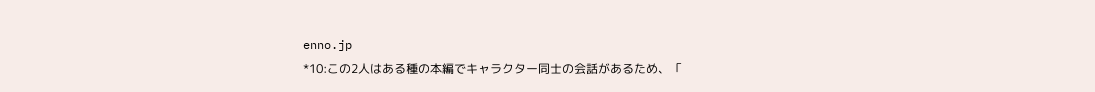enno.jp
*10:この2人はある種の本編でキャラクター同士の会話があるため、「